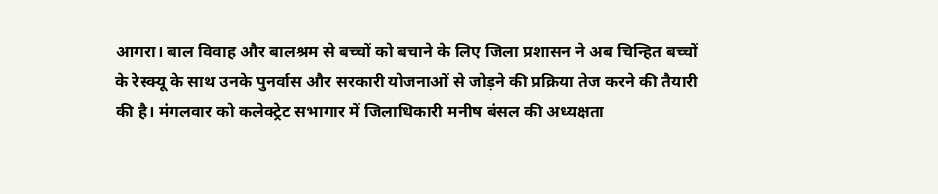आगरा। बाल विवाह और बालश्रम से बच्चों को बचाने के लिए जिला प्रशासन ने अब चिन्हित बच्चों के रेस्क्यू के साथ उनके पुनर्वास और सरकारी योजनाओं से जोड़ने की प्रक्रिया तेज करने की तैयारी की है। मंगलवार को कलेक्ट्रेट सभागार में जिलाधिकारी मनीष बंसल की अध्यक्षता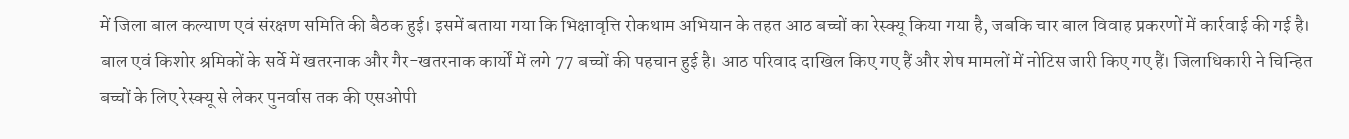में जिला बाल कल्याण एवं संरक्षण समिति की बैठक हुई। इसमें बताया गया कि भिक्षावृत्ति रोकथाम अभियान के तहत आठ बच्चों का रेस्क्यू किया गया है, जबकि चार बाल विवाह प्रकरणों में कार्रवाई की गई है। बाल एवं किशोर श्रमिकों के सर्वे में खतरनाक और गैर-खतरनाक कार्यों में लगे 77 बच्चों की पहचान हुई है। आठ परिवाद दाखिल किए गए हैं और शेष मामलों में नोटिस जारी किए गए हैं। जिलाधिकारी ने चिन्हित बच्चों के लिए रेस्क्यू से लेकर पुनर्वास तक की एसओपी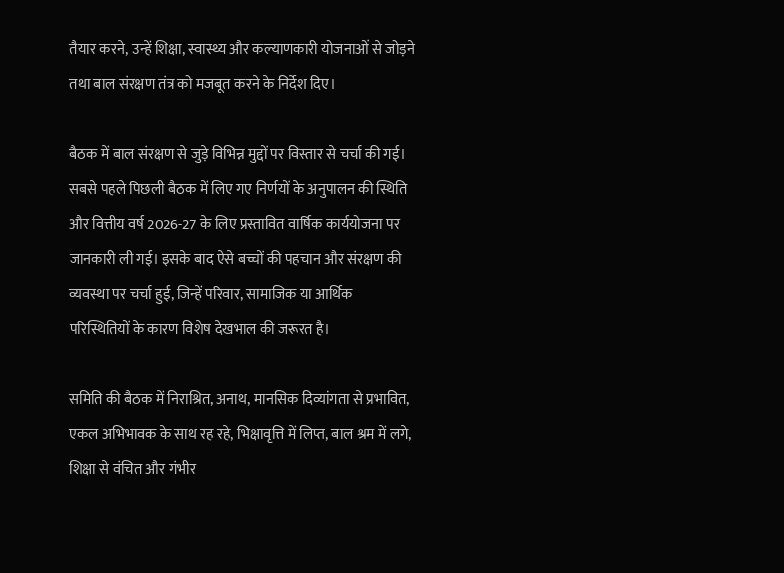तैयार करने, उन्हें शिक्षा, स्वास्थ्य और कल्याणकारी योजनाओं से जोड़ने तथा बाल संरक्षण तंत्र को मजबूत करने के निर्देश दिए।

बैठक में बाल संरक्षण से जुड़े विभिन्न मुद्दों पर विस्तार से चर्चा की गई। सबसे पहले पिछली बैठक में लिए गए निर्णयों के अनुपालन की स्थिति और वित्तीय वर्ष 2026-27 के लिए प्रस्तावित वार्षिक कार्ययोजना पर जानकारी ली गई। इसके बाद ऐसे बच्चों की पहचान और संरक्षण की व्यवस्था पर चर्चा हुई, जिन्हें परिवार, सामाजिक या आर्थिक परिस्थितियों के कारण विशेष देखभाल की जरूरत है।

समिति की बैठक में निराश्रित, अनाथ, मानसिक दिव्यांगता से प्रभावित, एकल अभिभावक के साथ रह रहे, भिक्षावृत्ति में लिप्त, बाल श्रम में लगे, शिक्षा से वंचित और गंभीर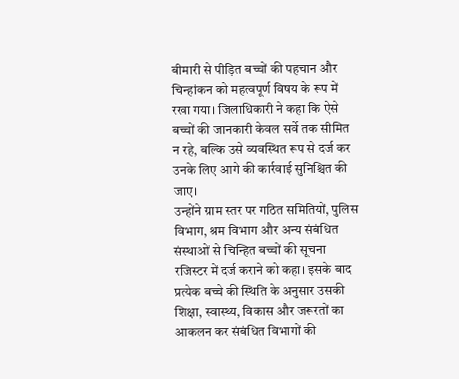बीमारी से पीड़ित बच्चों की पहचान और चिन्हांकन को महत्वपूर्ण विषय के रूप में रखा गया। जिलाधिकारी ने कहा कि ऐसे बच्चों की जानकारी केवल सर्वे तक सीमित न रहे, बल्कि उसे व्यवस्थित रूप से दर्ज कर उनके लिए आगे की कार्रवाई सुनिश्चित की जाए।
उन्होंने ग्राम स्तर पर गठित समितियों, पुलिस विभाग, श्रम विभाग और अन्य संबंधित संस्थाओं से चिन्हित बच्चों की सूचना रजिस्टर में दर्ज कराने को कहा। इसके बाद प्रत्येक बच्चे की स्थिति के अनुसार उसकी शिक्षा, स्वास्थ्य, विकास और जरूरतों का आकलन कर संबंधित विभागों की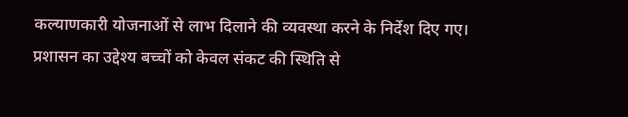कल्याणकारी योजनाओं से लाभ दिलाने की व्यवस्था करने के निर्देश दिए गए।
प्रशासन का उद्देश्य बच्चों को केवल संकट की स्थिति से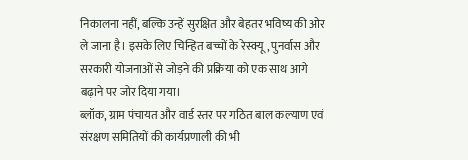निकालना नहीं, बल्कि उन्हें सुरक्षित और बेहतर भविष्य की ओर ले जाना है। इसके लिए चिन्हित बच्चों के रेस्क्यू, पुनर्वास और सरकारी योजनाओं से जोड़ने की प्रक्रिया को एक साथ आगे बढ़ाने पर जोर दिया गया।
ब्लॉक, ग्राम पंचायत और वार्ड स्तर पर गठित बाल कल्याण एवं संरक्षण समितियों की कार्यप्रणाली की भी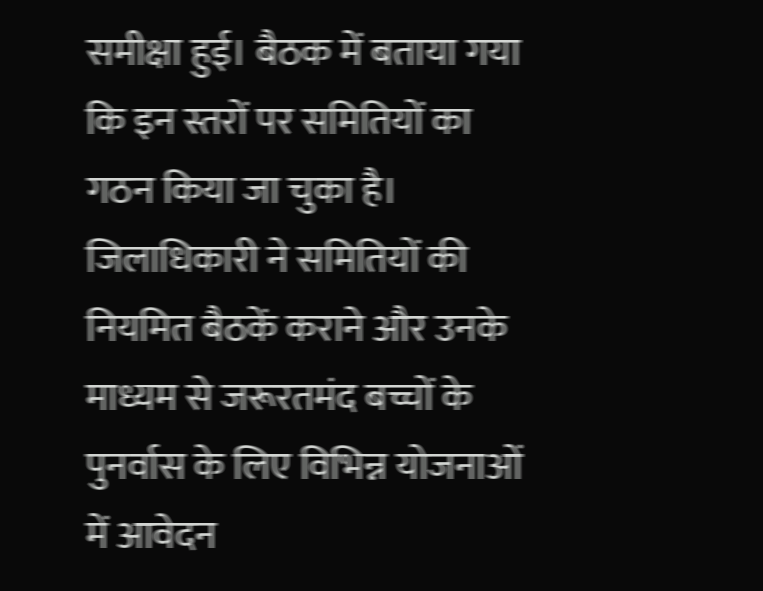समीक्षा हुई। बैठक में बताया गया कि इन स्तरों पर समितियों का गठन किया जा चुका है। जिलाधिकारी ने समितियों की नियमित बैठकें कराने और उनके माध्यम से जरूरतमंद बच्चों के पुनर्वास के लिए विभिन्न योजनाओं में आवेदन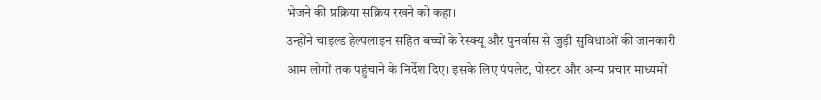भेजने की प्रक्रिया सक्रिय रखने को कहा।
उन्होंने चाइल्ड हेल्पलाइन सहित बच्चों के रेस्क्यू और पुनर्वास से जुड़ी सुविधाओं की जानकारी आम लोगों तक पहुंचाने के निर्देश दिए। इसके लिए पंपलेट, पोस्टर और अन्य प्रचार माध्यमों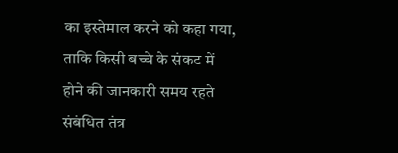का इस्तेमाल करने को कहा गया, ताकि किसी बच्चे के संकट में होने की जानकारी समय रहते संबंधित तंत्र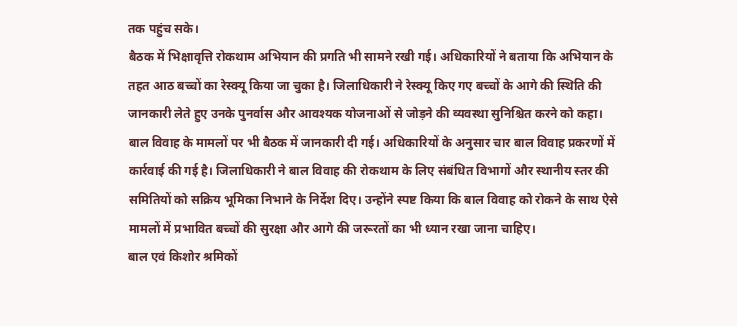तक पहुंच सके।
बैठक में भिक्षावृत्ति रोकथाम अभियान की प्रगति भी सामने रखी गई। अधिकारियों ने बताया कि अभियान के तहत आठ बच्चों का रेस्क्यू किया जा चुका है। जिलाधिकारी ने रेस्क्यू किए गए बच्चों के आगे की स्थिति की जानकारी लेते हुए उनके पुनर्वास और आवश्यक योजनाओं से जोड़ने की व्यवस्था सुनिश्चित करने को कहा।
बाल विवाह के मामलों पर भी बैठक में जानकारी दी गई। अधिकारियों के अनुसार चार बाल विवाह प्रकरणों में कार्रवाई की गई है। जिलाधिकारी ने बाल विवाह की रोकथाम के लिए संबंधित विभागों और स्थानीय स्तर की समितियों को सक्रिय भूमिका निभाने के निर्देश दिए। उन्होंने स्पष्ट किया कि बाल विवाह को रोकने के साथ ऐसे मामलों में प्रभावित बच्चों की सुरक्षा और आगे की जरूरतों का भी ध्यान रखा जाना चाहिए।
बाल एवं किशोर श्रमिकों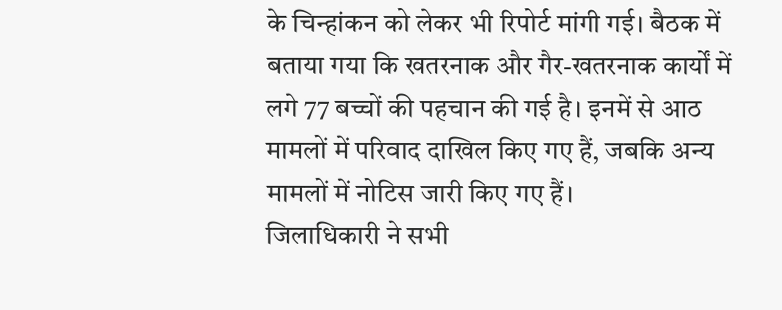के चिन्हांकन को लेकर भी रिपोर्ट मांगी गई। बैठक में बताया गया कि खतरनाक और गैर-खतरनाक कार्यों में लगे 77 बच्चों की पहचान की गई है। इनमें से आठ मामलों में परिवाद दाखिल किए गए हैं, जबकि अन्य मामलों में नोटिस जारी किए गए हैं।
जिलाधिकारी ने सभी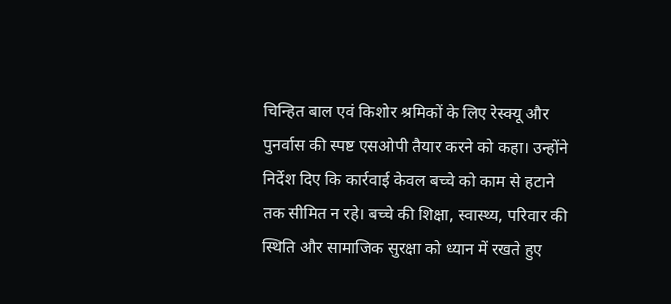चिन्हित बाल एवं किशोर श्रमिकों के लिए रेस्क्यू और पुनर्वास की स्पष्ट एसओपी तैयार करने को कहा। उन्होंने निर्देश दिए कि कार्रवाई केवल बच्चे को काम से हटाने तक सीमित न रहे। बच्चे की शिक्षा, स्वास्थ्य, परिवार की स्थिति और सामाजिक सुरक्षा को ध्यान में रखते हुए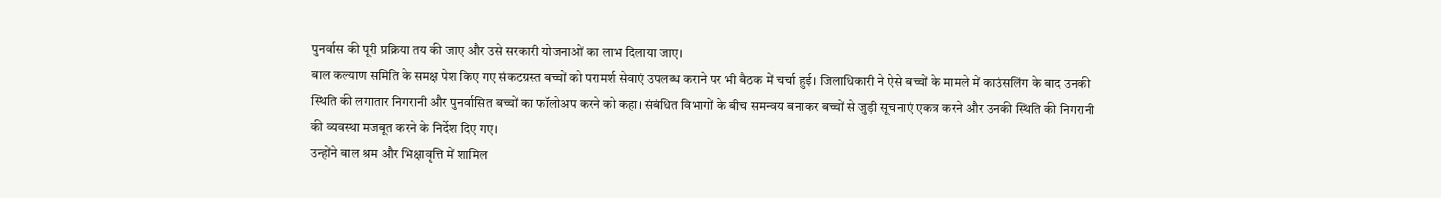पुनर्वास की पूरी प्रक्रिया तय की जाए और उसे सरकारी योजनाओं का लाभ दिलाया जाए।
बाल कल्याण समिति के समक्ष पेश किए गए संकटग्रस्त बच्चों को परामर्श सेवाएं उपलब्ध कराने पर भी बैठक में चर्चा हुई। जिलाधिकारी ने ऐसे बच्चों के मामले में काउंसलिंग के बाद उनकी स्थिति की लगातार निगरानी और पुनर्वासित बच्चों का फॉलोअप करने को कहा। संबंधित विभागों के बीच समन्वय बनाकर बच्चों से जुड़ी सूचनाएं एकत्र करने और उनकी स्थिति की निगरानी की व्यवस्था मजबूत करने के निर्देश दिए गए।
उन्होंने बाल श्रम और भिक्षावृत्ति में शामिल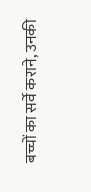बच्चों का सर्वे कराने, उनकी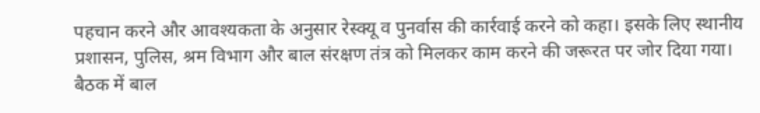पहचान करने और आवश्यकता के अनुसार रेस्क्यू व पुनर्वास की कार्रवाई करने को कहा। इसके लिए स्थानीय प्रशासन, पुलिस, श्रम विभाग और बाल संरक्षण तंत्र को मिलकर काम करने की जरूरत पर जोर दिया गया।
बैठक में बाल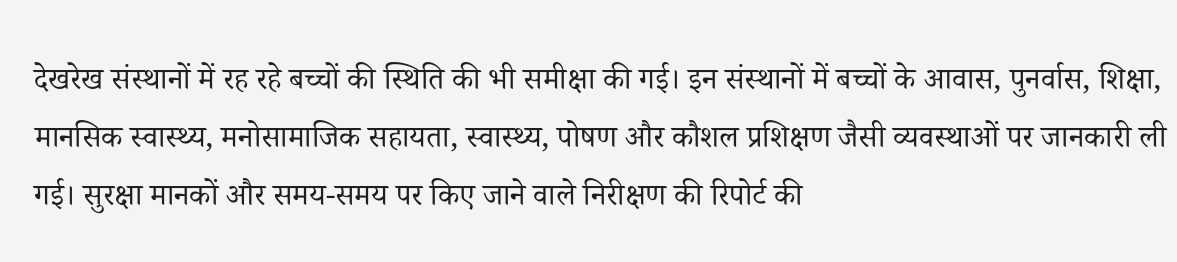देखरेख संस्थानों में रह रहे बच्चों की स्थिति की भी समीक्षा की गई। इन संस्थानों में बच्चों के आवास, पुनर्वास, शिक्षा, मानसिक स्वास्थ्य, मनोसामाजिक सहायता, स्वास्थ्य, पोषण और कौशल प्रशिक्षण जैसी व्यवस्थाओं पर जानकारी ली गई। सुरक्षा मानकों और समय-समय पर किए जाने वाले निरीक्षण की रिपोर्ट की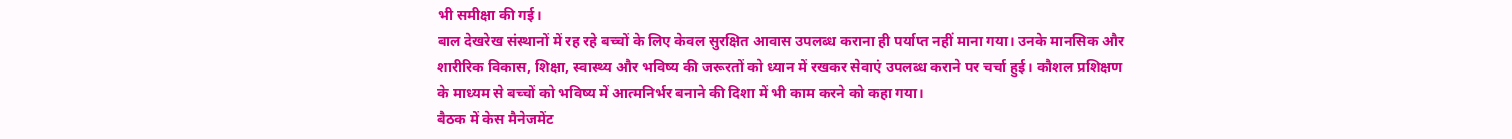भी समीक्षा की गई।
बाल देखरेख संस्थानों में रह रहे बच्चों के लिए केवल सुरक्षित आवास उपलब्ध कराना ही पर्याप्त नहीं माना गया। उनके मानसिक और शारीरिक विकास, शिक्षा, स्वास्थ्य और भविष्य की जरूरतों को ध्यान में रखकर सेवाएं उपलब्ध कराने पर चर्चा हुई। कौशल प्रशिक्षण के माध्यम से बच्चों को भविष्य में आत्मनिर्भर बनाने की दिशा में भी काम करने को कहा गया।
बैठक में केस मैनेजमेंट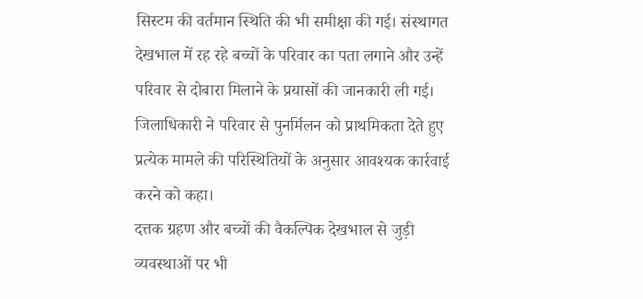सिस्टम की वर्तमान स्थिति की भी समीक्षा की गई। संस्थागत देखभाल में रह रहे बच्चों के परिवार का पता लगाने और उन्हें परिवार से दोबारा मिलाने के प्रयासों की जानकारी ली गई। जिलाधिकारी ने परिवार से पुनर्मिलन को प्राथमिकता देते हुए प्रत्येक मामले की परिस्थितियों के अनुसार आवश्यक कार्रवाई करने को कहा।
दत्तक ग्रहण और बच्चों की वैकल्पिक देखभाल से जुड़ी व्यवस्थाओं पर भी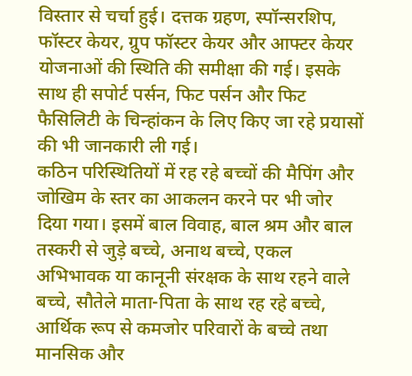विस्तार से चर्चा हुई। दत्तक ग्रहण, स्पॉन्सरशिप, फॉस्टर केयर, ग्रुप फॉस्टर केयर और आफ्टर केयर योजनाओं की स्थिति की समीक्षा की गई। इसके साथ ही सपोर्ट पर्सन, फिट पर्सन और फिट फैसिलिटी के चिन्हांकन के लिए किए जा रहे प्रयासों की भी जानकारी ली गई।
कठिन परिस्थितियों में रह रहे बच्चों की मैपिंग और जोखिम के स्तर का आकलन करने पर भी जोर दिया गया। इसमें बाल विवाह, बाल श्रम और बाल तस्करी से जुड़े बच्चे, अनाथ बच्चे, एकल अभिभावक या कानूनी संरक्षक के साथ रहने वाले बच्चे, सौतेले माता-पिता के साथ रह रहे बच्चे, आर्थिक रूप से कमजोर परिवारों के बच्चे तथा मानसिक और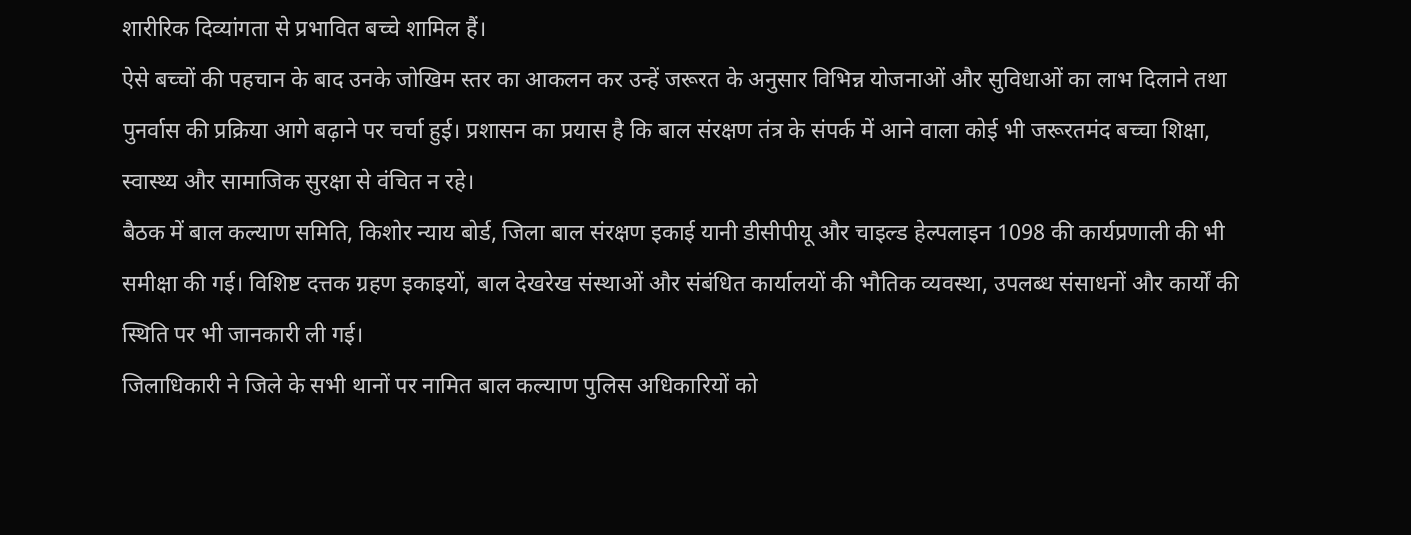शारीरिक दिव्यांगता से प्रभावित बच्चे शामिल हैं।
ऐसे बच्चों की पहचान के बाद उनके जोखिम स्तर का आकलन कर उन्हें जरूरत के अनुसार विभिन्न योजनाओं और सुविधाओं का लाभ दिलाने तथा पुनर्वास की प्रक्रिया आगे बढ़ाने पर चर्चा हुई। प्रशासन का प्रयास है कि बाल संरक्षण तंत्र के संपर्क में आने वाला कोई भी जरूरतमंद बच्चा शिक्षा, स्वास्थ्य और सामाजिक सुरक्षा से वंचित न रहे।
बैठक में बाल कल्याण समिति, किशोर न्याय बोर्ड, जिला बाल संरक्षण इकाई यानी डीसीपीयू और चाइल्ड हेल्पलाइन 1098 की कार्यप्रणाली की भी समीक्षा की गई। विशिष्ट दत्तक ग्रहण इकाइयों, बाल देखरेख संस्थाओं और संबंधित कार्यालयों की भौतिक व्यवस्था, उपलब्ध संसाधनों और कार्यों की स्थिति पर भी जानकारी ली गई।
जिलाधिकारी ने जिले के सभी थानों पर नामित बाल कल्याण पुलिस अधिकारियों को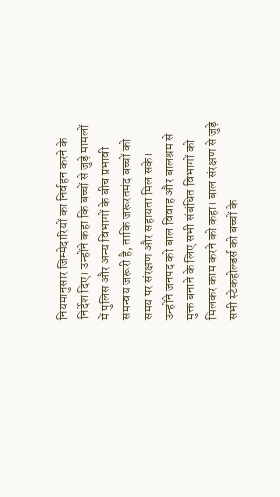नियमानुसार जिम्मेदारियों का निर्वहन करने के निर्देश दिए। उन्होंने कहा कि बच्चों से जुड़े मामलों में पुलिस और अन्य विभागों के बीच प्रभावी समन्वय जरूरी है, ताकि जरूरतमंद बच्चों को समय पर संरक्षण और सहायता मिल सके।
उन्होंने जनपद को बाल विवाह और बालश्रम से मुक्त बनाने के लिए सभी संबंधित विभागों को मिलकर काम करने को कहा। बाल संरक्षण से जुड़े सभी स्टेकहोल्डर्स को बच्चों के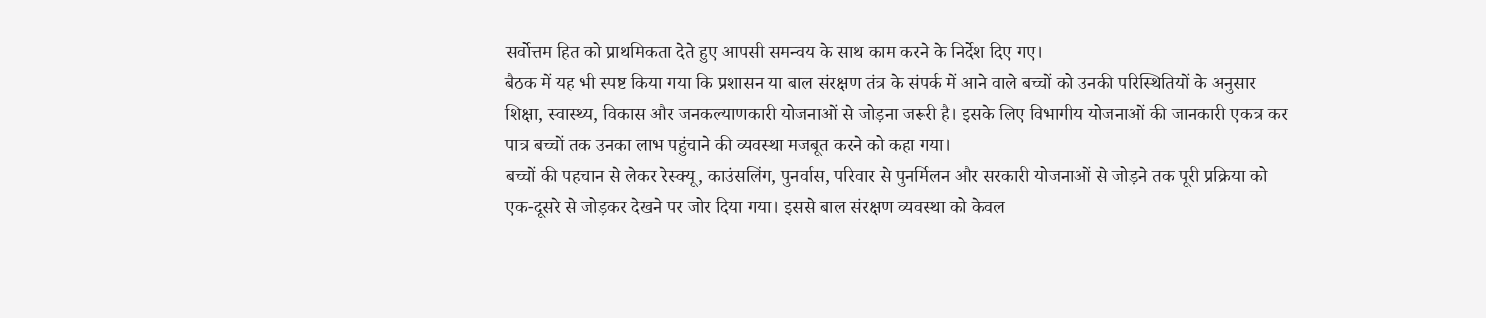सर्वोत्तम हित को प्राथमिकता देते हुए आपसी समन्वय के साथ काम करने के निर्देश दिए गए।
बैठक में यह भी स्पष्ट किया गया कि प्रशासन या बाल संरक्षण तंत्र के संपर्क में आने वाले बच्चों को उनकी परिस्थितियों के अनुसार शिक्षा, स्वास्थ्य, विकास और जनकल्याणकारी योजनाओं से जोड़ना जरूरी है। इसके लिए विभागीय योजनाओं की जानकारी एकत्र कर पात्र बच्चों तक उनका लाभ पहुंचाने की व्यवस्था मजबूत करने को कहा गया।
बच्चों की पहचान से लेकर रेस्क्यू, काउंसलिंग, पुनर्वास, परिवार से पुनर्मिलन और सरकारी योजनाओं से जोड़ने तक पूरी प्रक्रिया को एक-दूसरे से जोड़कर देखने पर जोर दिया गया। इससे बाल संरक्षण व्यवस्था को केवल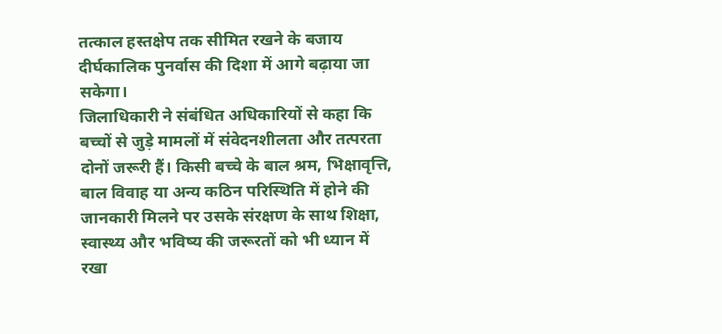तत्काल हस्तक्षेप तक सीमित रखने के बजाय दीर्घकालिक पुनर्वास की दिशा में आगे बढ़ाया जा सकेगा।
जिलाधिकारी ने संबंधित अधिकारियों से कहा कि बच्चों से जुड़े मामलों में संवेदनशीलता और तत्परता दोनों जरूरी हैं। किसी बच्चे के बाल श्रम, भिक्षावृत्ति, बाल विवाह या अन्य कठिन परिस्थिति में होने की जानकारी मिलने पर उसके संरक्षण के साथ शिक्षा, स्वास्थ्य और भविष्य की जरूरतों को भी ध्यान में रखा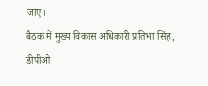जाए।
बैठक में मुख्य विकास अधिकारी प्रतिभा सिंह, डीपीओ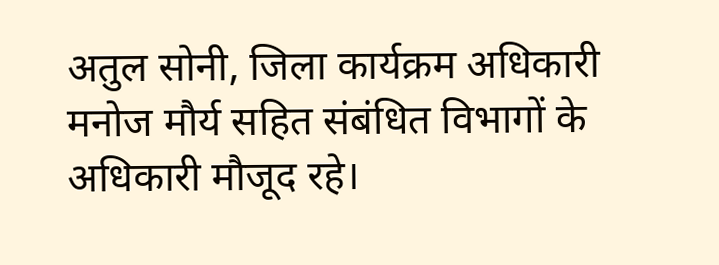अतुल सोनी, जिला कार्यक्रम अधिकारी मनोज मौर्य सहित संबंधित विभागों के अधिकारी मौजूद रहे।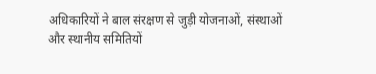अधिकारियों ने बाल संरक्षण से जुड़ी योजनाओं, संस्थाओं और स्थानीय समितियों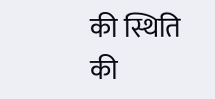की स्थिति की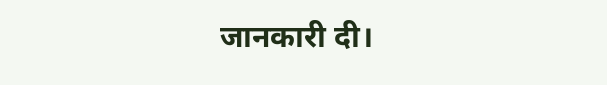जानकारी दी।